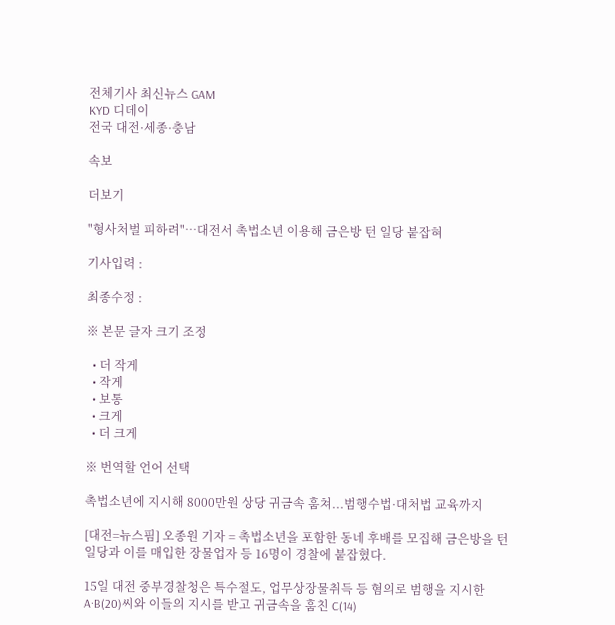전체기사 최신뉴스 GAM
KYD 디데이
전국 대전·세종·충남

속보

더보기

"형사처벌 피하려"…대전서 촉법소년 이용해 금은방 턴 일당 붙잡혀

기사입력 :

최종수정 :

※ 본문 글자 크기 조정

  • 더 작게
  • 작게
  • 보통
  • 크게
  • 더 크게

※ 번역할 언어 선택

촉법소년에 지시해 8000만원 상당 귀금속 훔쳐...범행수법·대처법 교육까지

[대전=뉴스핌] 오종원 기자 = 촉법소년을 포함한 동네 후배를 모집해 금은방을 턴 일당과 이를 매입한 장물업자 등 16명이 경찰에 붙잡혔다.

15일 대전 중부경찰청은 특수절도, 업무상장물취득 등 혐의로 범행을 지시한 A·B(20)씨와 이들의 지시를 받고 귀금속을 훔친 C(14)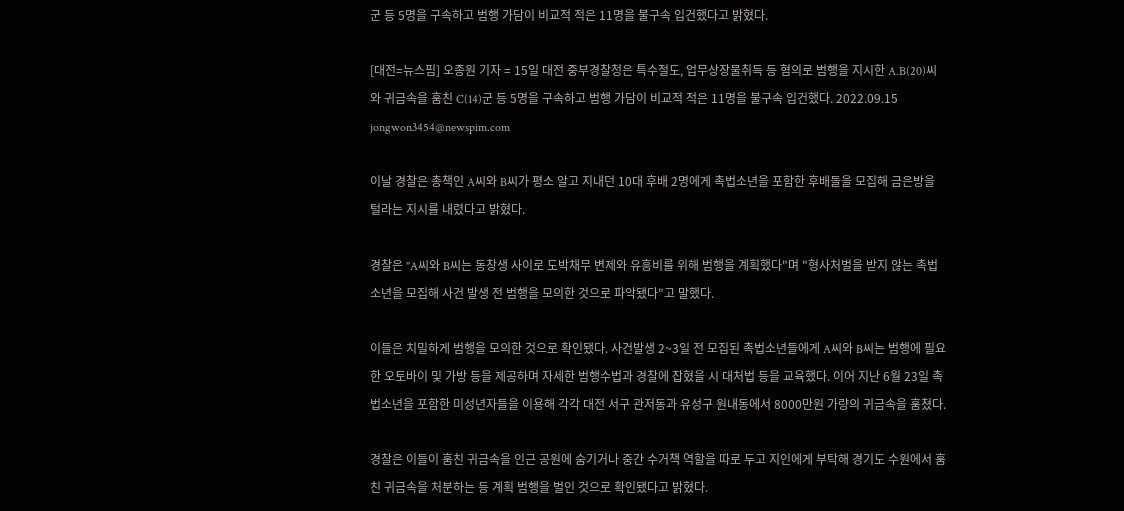군 등 5명을 구속하고 범행 가담이 비교적 적은 11명을 불구속 입건했다고 밝혔다.

[대전=뉴스핌] 오종원 기자 = 15일 대전 중부경찰청은 특수절도, 업무상장물취득 등 혐의로 범행을 지시한 A.B(20)씨와 귀금속을 훔친 C(14)군 등 5명을 구속하고 범행 가담이 비교적 적은 11명을 불구속 입건했다. 2022.09.15 jongwon3454@newspim.com

이날 경찰은 총책인 A씨와 B씨가 평소 알고 지내던 10대 후배 2명에게 촉법소년을 포함한 후배들을 모집해 금은방을 털라는 지시를 내렸다고 밝혔다.

경찰은 "A씨와 B씨는 동창생 사이로 도박채무 변제와 유흥비를 위해 범행을 계획했다"며 "형사처벌을 받지 않는 촉법소년을 모집해 사건 발생 전 범행을 모의한 것으로 파악됐다"고 말했다.

이들은 치밀하게 범행을 모의한 것으로 확인됐다. 사건발생 2~3일 전 모집된 촉법소년들에게 A씨와 B씨는 범행에 필요한 오토바이 및 가방 등을 제공하며 자세한 범행수법과 경찰에 잡혔을 시 대처법 등을 교육했다. 이어 지난 6월 23일 촉법소년을 포함한 미성년자들을 이용해 각각 대전 서구 관저동과 유성구 원내동에서 8000만원 가량의 귀금속을 훔쳤다.

경찰은 이들이 훔친 귀금속을 인근 공원에 숨기거나 중간 수거책 역할을 따로 두고 지인에게 부탁해 경기도 수원에서 훔친 귀금속을 처분하는 등 계획 범행을 벌인 것으로 확인됐다고 밝혔다.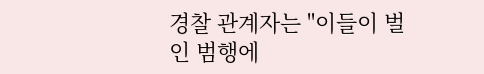경찰 관계자는 "이들이 벌인 범행에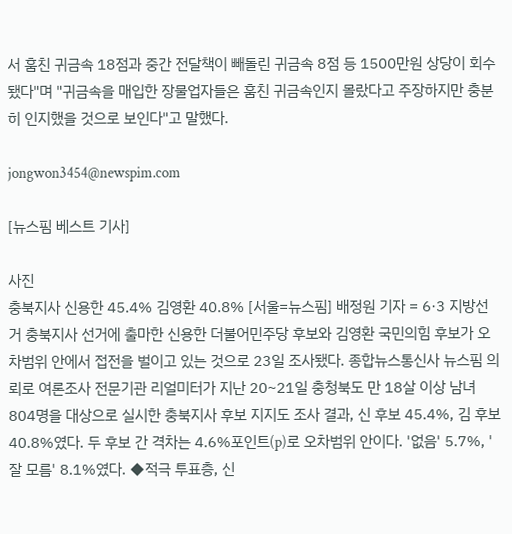서 훔친 귀금속 18점과 중간 전달책이 빼돌린 귀금속 8점 등 1500만원 상당이 회수됐다"며 "귀금속을 매입한 장물업자들은 훔친 귀금속인지 몰랐다고 주장하지만 충분히 인지했을 것으로 보인다"고 말했다.

jongwon3454@newspim.com

[뉴스핌 베스트 기사]

사진
충북지사 신용한 45.4% 김영환 40.8% [서울=뉴스핌] 배정원 기자 = 6·3 지방선거 충북지사 선거에 출마한 신용한 더불어민주당 후보와 김영환 국민의힘 후보가 오차범위 안에서 접전을 벌이고 있는 것으로 23일 조사됐다. 종합뉴스통신사 뉴스핌 의뢰로 여론조사 전문기관 리얼미터가 지난 20~21일 충청북도 만 18살 이상 남녀 804명을 대상으로 실시한 충북지사 후보 지지도 조사 결과, 신 후보 45.4%, 김 후보 40.8%였다. 두 후보 간 격차는 4.6%포인트(p)로 오차범위 안이다. '없음' 5.7%, '잘 모름' 8.1%였다. ◆적극 투표층, 신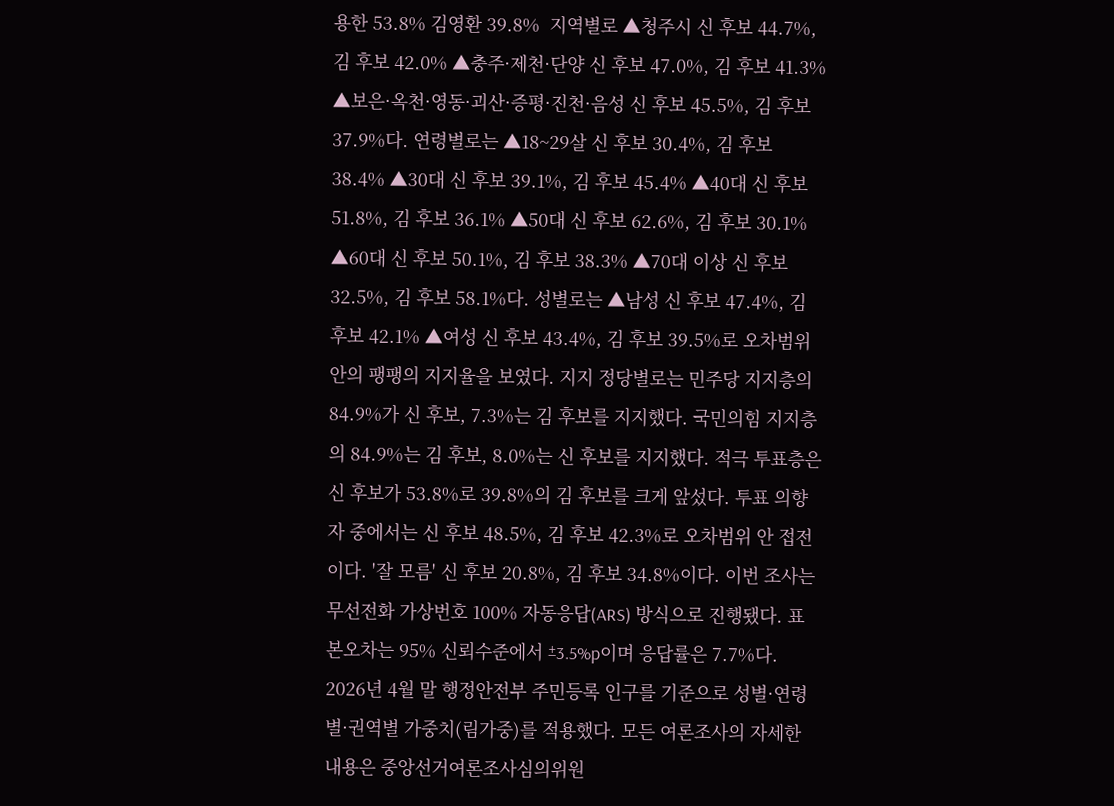용한 53.8% 김영환 39.8%  지역별로 ▲청주시 신 후보 44.7%, 김 후보 42.0% ▲충주·제천·단양 신 후보 47.0%, 김 후보 41.3% ▲보은·옥천·영동·괴산·증평·진천·음성 신 후보 45.5%, 김 후보 37.9%다. 연령별로는 ▲18~29살 신 후보 30.4%, 김 후보 38.4% ▲30대 신 후보 39.1%, 김 후보 45.4% ▲40대 신 후보 51.8%, 김 후보 36.1% ▲50대 신 후보 62.6%, 김 후보 30.1% ▲60대 신 후보 50.1%, 김 후보 38.3% ▲70대 이상 신 후보 32.5%, 김 후보 58.1%다. 성별로는 ▲남성 신 후보 47.4%, 김 후보 42.1% ▲여성 신 후보 43.4%, 김 후보 39.5%로 오차범위 안의 팽팽의 지지율을 보였다. 지지 정당별로는 민주당 지지층의 84.9%가 신 후보, 7.3%는 김 후보를 지지했다. 국민의힘 지지층의 84.9%는 김 후보, 8.0%는 신 후보를 지지했다. 적극 투표층은 신 후보가 53.8%로 39.8%의 김 후보를 크게 앞섰다. 투표 의향자 중에서는 신 후보 48.5%, 김 후보 42.3%로 오차범위 안 접전이다. '잘 모름' 신 후보 20.8%, 김 후보 34.8%이다. 이번 조사는 무선전화 가상번호 100% 자동응답(ARS) 방식으로 진행됐다. 표본오차는 95% 신뢰수준에서 ±3.5%p이며 응답률은 7.7%다. 2026년 4월 말 행정안전부 주민등록 인구를 기준으로 성별·연령별·권역별 가중치(림가중)를 적용했다. 모든 여론조사의 자세한 내용은 중앙선거여론조사심의위원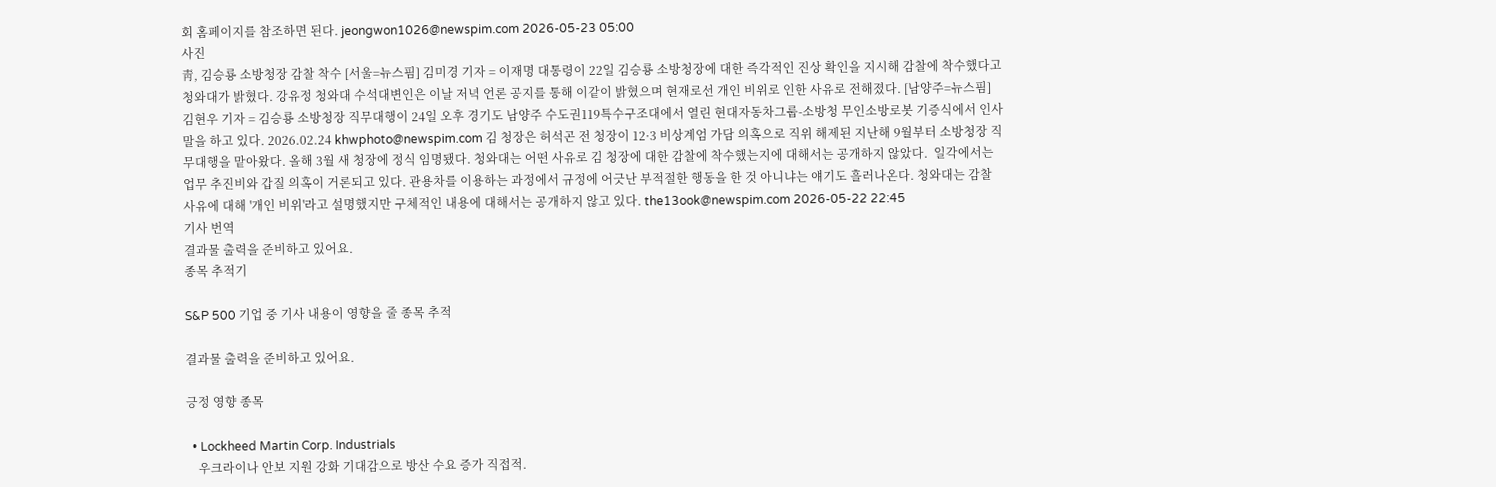회 홈페이지를 참조하면 된다. jeongwon1026@newspim.com 2026-05-23 05:00
사진
靑, 김승룡 소방청장 감찰 착수 [서울=뉴스핌] 김미경 기자 = 이재명 대통령이 22일 김승룡 소방청장에 대한 즉각적인 진상 확인을 지시해 감찰에 착수했다고 청와대가 밝혔다. 강유정 청와대 수석대변인은 이날 저녁 언론 공지를 통해 이같이 밝혔으며 현재로선 개인 비위로 인한 사유로 전해졌다. [남양주=뉴스핌] 김현우 기자 = 김승룡 소방청장 직무대행이 24일 오후 경기도 남양주 수도권119특수구조대에서 열린 현대자동차그룹-소방청 무인소방로봇 기증식에서 인사말을 하고 있다. 2026.02.24 khwphoto@newspim.com 김 청장은 허석곤 전 청장이 12·3 비상계엄 가담 의혹으로 직위 해제된 지난해 9월부터 소방청장 직무대행을 맡아왔다. 올해 3월 새 청장에 정식 임명됐다. 청와대는 어떤 사유로 김 청장에 대한 감찰에 착수했는지에 대해서는 공개하지 않았다.  일각에서는 업무 추진비와 갑질 의혹이 거론되고 있다. 관용차를 이용하는 과정에서 규정에 어긋난 부적절한 행동을 한 것 아니냐는 얘기도 흘러나온다. 청와대는 감찰 사유에 대해 '개인 비위'라고 설명했지만 구체적인 내용에 대해서는 공개하지 않고 있다. the13ook@newspim.com 2026-05-22 22:45
기사 번역
결과물 출력을 준비하고 있어요.
종목 추적기

S&P 500 기업 중 기사 내용이 영향을 줄 종목 추적

결과물 출력을 준비하고 있어요.

긍정 영향 종목

  • Lockheed Martin Corp. Industrials
    우크라이나 안보 지원 강화 기대감으로 방산 수요 증가 직접적.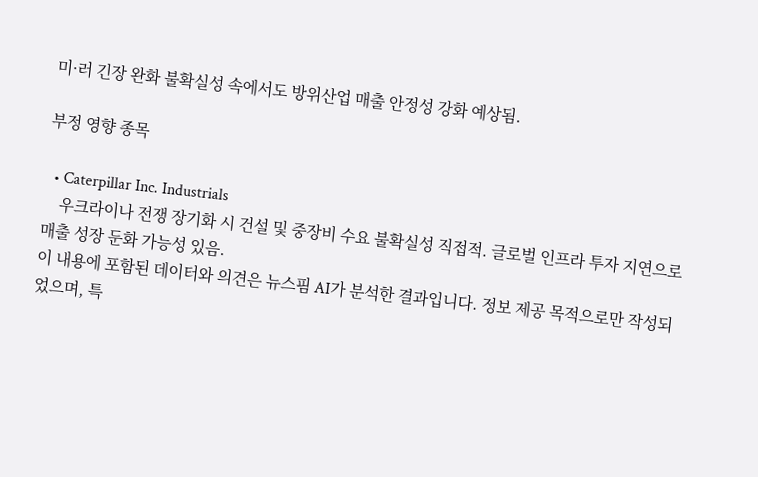미·러 긴장 완화 불확실성 속에서도 방위산업 매출 안정성 강화 예상됨.

부정 영향 종목

  • Caterpillar Inc. Industrials
    우크라이나 전쟁 장기화 시 건설 및 중장비 수요 불확실성 직접적. 글로벌 인프라 투자 지연으로 매출 성장 둔화 가능성 있음.
이 내용에 포함된 데이터와 의견은 뉴스핌 AI가 분석한 결과입니다. 정보 제공 목적으로만 작성되었으며, 특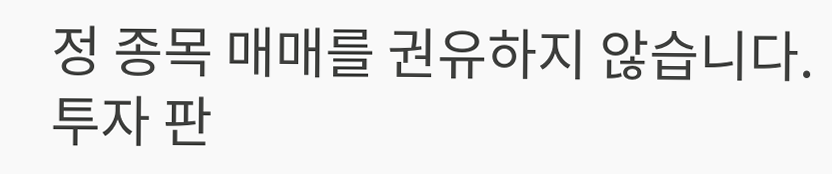정 종목 매매를 권유하지 않습니다. 투자 판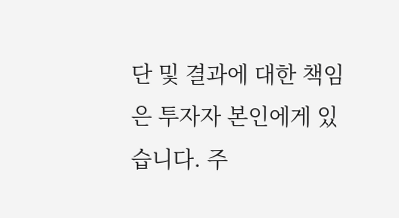단 및 결과에 대한 책임은 투자자 본인에게 있습니다. 주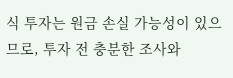식 투자는 원금 손실 가능성이 있으므로, 투자 전 충분한 조사와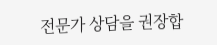전문가 상담을 권장합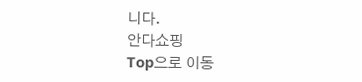니다.
안다쇼핑
Top으로 이동